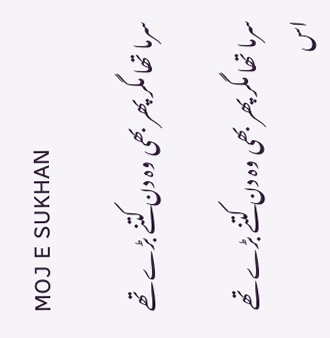MOJ E SUKHAN

سرما تھا مگر پھر بھی وہ دن کتنے بڑے تھے

سرما تھا مگر پھر بھی وہ دن کتنے بڑے تھے
اس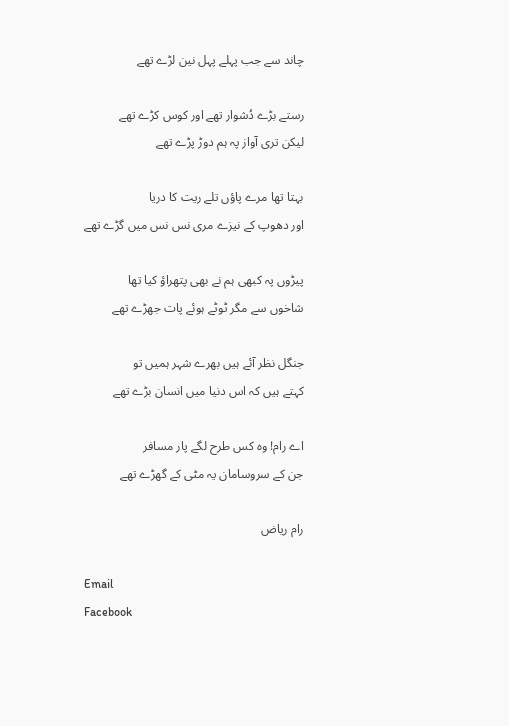چاند سے جب پہلے پہل نین لڑے تھے

رستے بڑے دُشوار تھے اور کوس کڑے تھے
لیکن تری آواز پہ ہم دوڑ پڑے تھے

بہتا تھا مرے پاؤں تلے ریت کا دریا
اور دھوپ کے نیزے مری نس نس میں گڑے تھے

پیڑوں پہ کبھی ہم نے بھی پتھراؤ کیا تھا
شاخوں سے مگر ٹوٹے ہوئے پات جھڑے تھے

جنگل نظر آئے ہیں بھرے شہر ہمیں تو
کہتے ہیں کہ اس دنیا میں انسان بڑے تھے

اے رام! وہ کس طرح لگے پار مسافر
جن کے سروسامان یہ مٹی کے گھڑے تھے

رام ریاض

Email
Facebook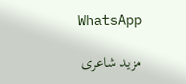WhatsApp

مزید شاعری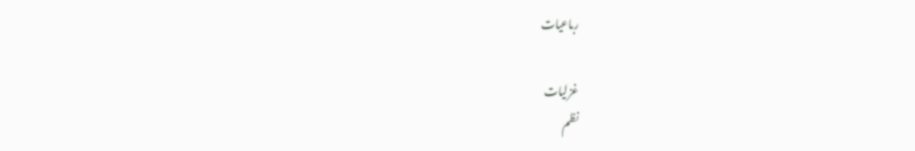رباعیات

غزلیات
نظم